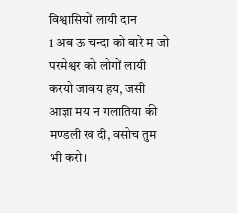विश्वासियों लायी दान
1 अब ऊ चन्दा को बारे म जो परमेश्वर को लोगों लायी करयो जावय हय, जसी आज्ञा मय न गलातिया की मण्डली ख दी, वसोच तुम भी करो।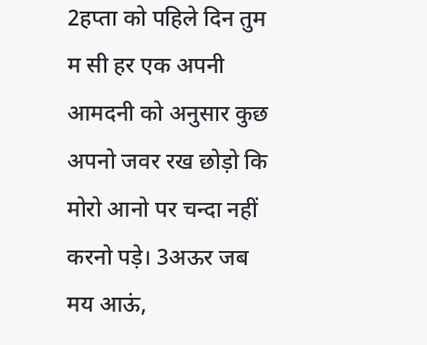2हप्ता को पहिले दिन तुम म सी हर एक अपनी आमदनी को अनुसार कुछ अपनो जवर रख छोड़ो कि मोरो आनो पर चन्दा नहीं करनो पड़े। 3अऊर जब मय आऊं,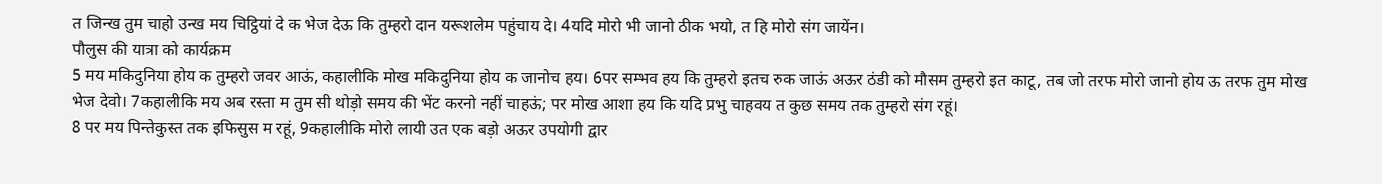त जिन्ख तुम चाहो उन्ख मय चिट्ठियां दे क भेज देऊ कि तुम्हरो दान यरूशलेम पहुंचाय दे। 4यदि मोरो भी जानो ठीक भयो, त हि मोरो संग जायेंन।
पौलुस की यात्रा को कार्यक्रम
5 मय मकिदुनिया होय क तुम्हरो जवर आऊं, कहालीकि मोख मकिदुनिया होय क जानोच हय। 6पर सम्भव हय कि तुम्हरो इतच रुक जाऊं अऊर ठंडी को मौसम तुम्हरो इत काटू, तब जो तरफ मोरो जानो होय ऊ तरफ तुम मोख भेज देवो। 7कहालीकि मय अब रस्ता म तुम सी थोड़ो समय की भेंट करनो नहीं चाहऊं; पर मोख आशा हय कि यदि प्रभु चाहवय त कुछ समय तक तुम्हरो संग रहूं।
8 पर मय पिन्तेकुस्त तक इफिसुस म रहूं, 9कहालीकि मोरो लायी उत एक बड़ो अऊर उपयोगी द्वार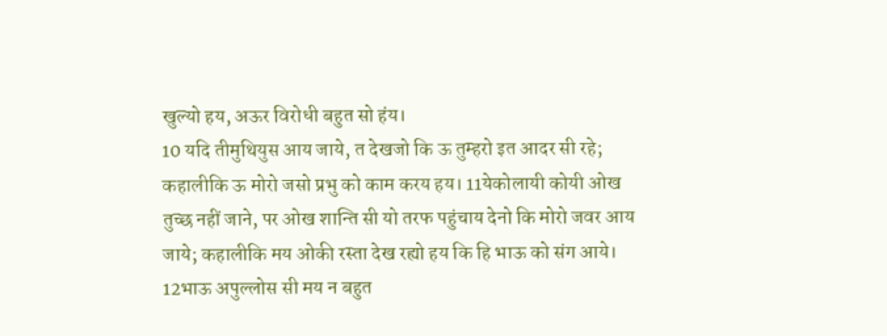खुल्यो हय, अऊर विरोधी बहुत सो हंय।
10 यदि तीमुथियुस आय जाये, त देखजो कि ऊ तुम्हरो इत आदर सी रहे; कहालीकि ऊ मोरो जसो प्रभु को काम करय हय। 11येकोलायी कोयी ओख तुच्छ नहीं जाने, पर ओख शान्ति सी यो तरफ पहुंचाय देनो कि मोरो जवर आय जाये; कहालीकि मय ओकी रस्ता देख रह्यो हय कि हि भाऊ को संग आये।
12भाऊ अपुल्लोस सी मय न बहुत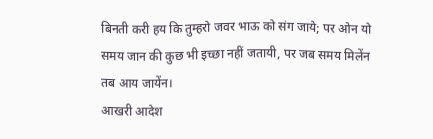बिनती करी हय कि तुम्हरो जवर भाऊ को संग जाये; पर ओन यो समय जान की कुछ भी इच्छा नहीं जतायी, पर जब समय मिलेंन तब आय जायेंन।
आखरी आदेश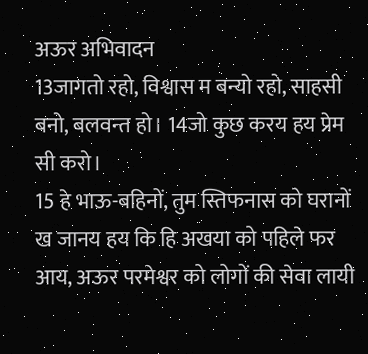अऊर अभिवादन
13जागतो रहो, विश्वास म बन्यो रहो, साहसी बनो, बलवन्त हो। 14जो कुछ करय हय प्रेम सी करो।
15 हे भाऊ-बहिनों, तुम स्तिफनास को घरानों ख जानय हय कि हि अखया को पहिले फर आय, अऊर परमेश्वर को लोगों की सेवा लायी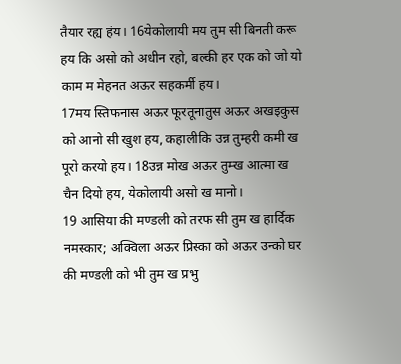तैयार रह्य हंय। 16येकोलायी मय तुम सी बिनती करू हय कि असो को अधीन रहो, बल्की हर एक को जो यो काम म मेहनत अऊर सहकर्मी हय।
17मय स्तिफनास अऊर फूरतूनातुस अऊर अखइकुस को आनो सी खुश हय, कहालीकि उन्न तुम्हरी कमी ख पूरो करयो हय। 18उन्न मोख अऊर तुम्ख आत्मा ख चैन दियो हय, येकोलायी असो ख मानो।
19 आसिया की मण्डली को तरफ सी तुम ख हार्दिक नमस्कार; अक्विला अऊर प्रिस्का को अऊर उन्को घर की मण्डली को भी तुम ख प्रभु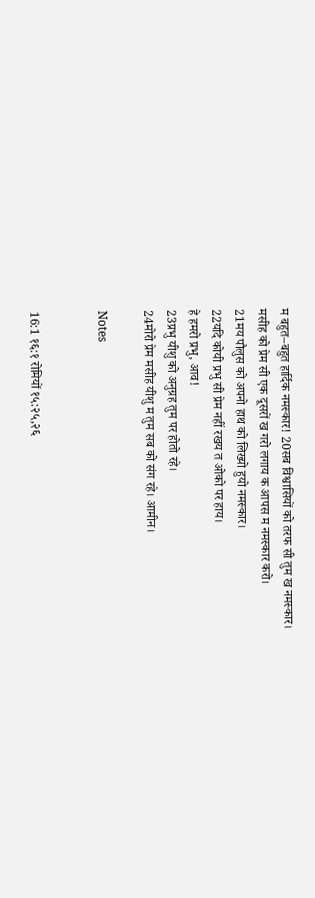म बहुत–बहुत हार्दिक नमस्कार! 20सब विश्वासियों को तरफ सी तुम ख नमस्कार।
मसीह को प्रेम सी एक दूसरों ख गरो लगाय क आपस म नमस्कार करो।
21मय पौलुस को अपनो हाथ को लिख्यो हुयो नमस्कार।
22यदि कोयी प्रभु सी प्रेम नहीं रखय त ओको पर हाय।
हे हमरो प्रभु, आव!
23प्रभु यीशु को अनुग्रह तुम पर होतो रहे।
24मोरो प्रेम मसीह यीशु म तुम सब को संग रहे। आमीन।

Notes


16:1 १६:१ रोमियों १५:२५,२६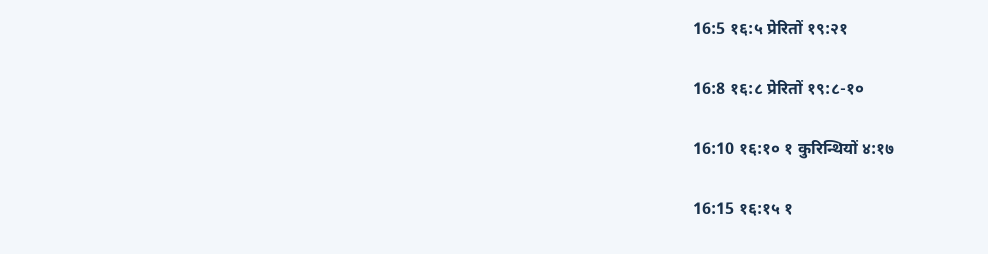16:5 १६:५ प्रेरितों १९:२१

16:8 १६:८ प्रेरितों १९:८-१०

16:10 १६:१० १ कुरिन्थियों ४:१७

16:15 १६:१५ १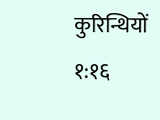कुरिन्थियों १:१६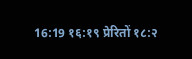16:19 १६:१९ प्रेरितों १८:२